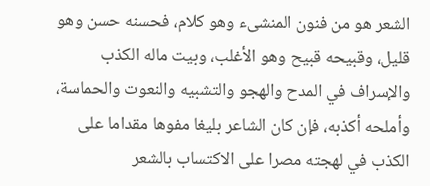الشعر هو من فنون المنشىء وهو كلام، فحسنه حسن وهو قليل، وقبيحه قبيح وهو الأغلب، وبيت ماله الكذب والإسراف في المدح والهجو والتشبيه والنعوت والحماسة، وأملحه أكذبه، فإن كان الشاعر بليغا مفوها مقداما على الكذب في لهجته مصرا على الاكتساب بالشعر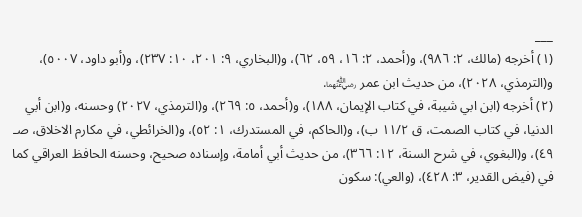___
(١) أخرجه (مالك، ٢: ٩٨٦)، و(أحمد، ٢: ١٦، ٥٩، ٦٢)، و(البخاري، ٩: ٢٠١، ١٠: ٢٣٧)، و(أبو داود، ٥٠٠٧)، و(الترمذي، ٢٠٢٨)، من حديث ابن عمر ﵄.
(٢) أخرجه (ابن ابي شيبة، في كتاب الإيمان، ١٨٨)، و(أحمد، ٥: ٢٦٩)، و(الترمذي، ٢٠٢٧) وحسنه، و(ابن أبي الدنيا، في كتاب الصمت، ق ١١/٢ ب)، و(الحاكم، في المستدرك، ١: ٥٢)، و(الخرائطي، في مكارم الاخلاق، صـ ٤٩)، و(البغوي، في شرح السنة، ١٢: ٣٦٦)، من حديث أبي أمامة، وإسناده صحيح، وحسنه الحافظ العراقي كما في (فيض القدير، ٣: ٤٢٨)، (والعي): سكون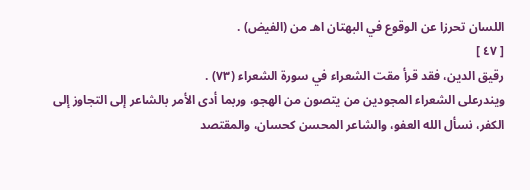اللسان تحرزا عن الوقوع في البهتان اهـ من (الفيض) .
[ ٤٧ ]
رقيق الدين، فقد قرأ مقت الشعراء في سورة الشعراء (٧٣) .
ويندرعلى الشعراء المجودين من يتصون من الهجو، وربما أدى الأمر بالشاعر إلى التجاوز إلى الكفر، نسأل الله العفو، والشاعر المحسن كحسان، والمقتصد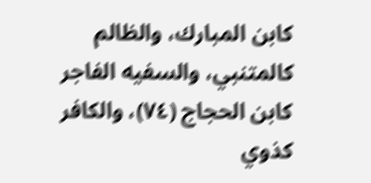كابن المبارك، والظالم كالمتنبي، والسفيه الفاجر كابن الحجاج (٧٤)، والكافر كذوي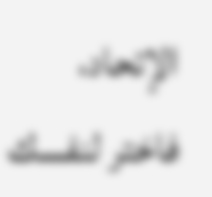الإتحاد، فاختر لنفسك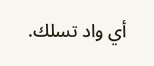أي واد تسلك.